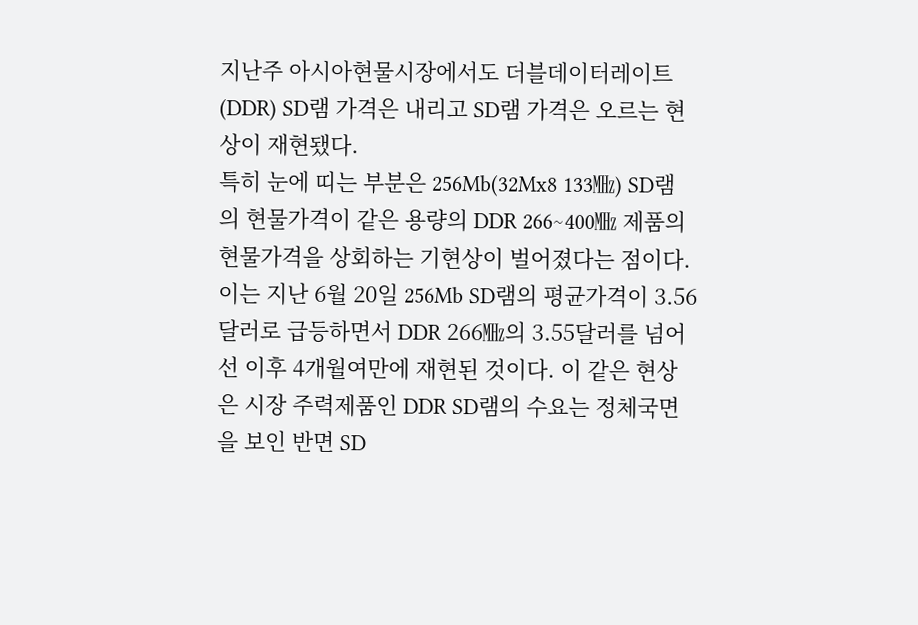지난주 아시아현물시장에서도 더블데이터레이트(DDR) SD램 가격은 내리고 SD램 가격은 오르는 현상이 재현됐다.
특히 눈에 띠는 부분은 256Mb(32Mx8 133㎒) SD램의 현물가격이 같은 용량의 DDR 266∼400㎒ 제품의 현물가격을 상회하는 기현상이 벌어졌다는 점이다.
이는 지난 6월 20일 256Mb SD램의 평균가격이 3.56달러로 급등하면서 DDR 266㎒의 3.55달러를 넘어선 이후 4개월여만에 재현된 것이다. 이 같은 현상은 시장 주력제품인 DDR SD램의 수요는 정체국면을 보인 반면 SD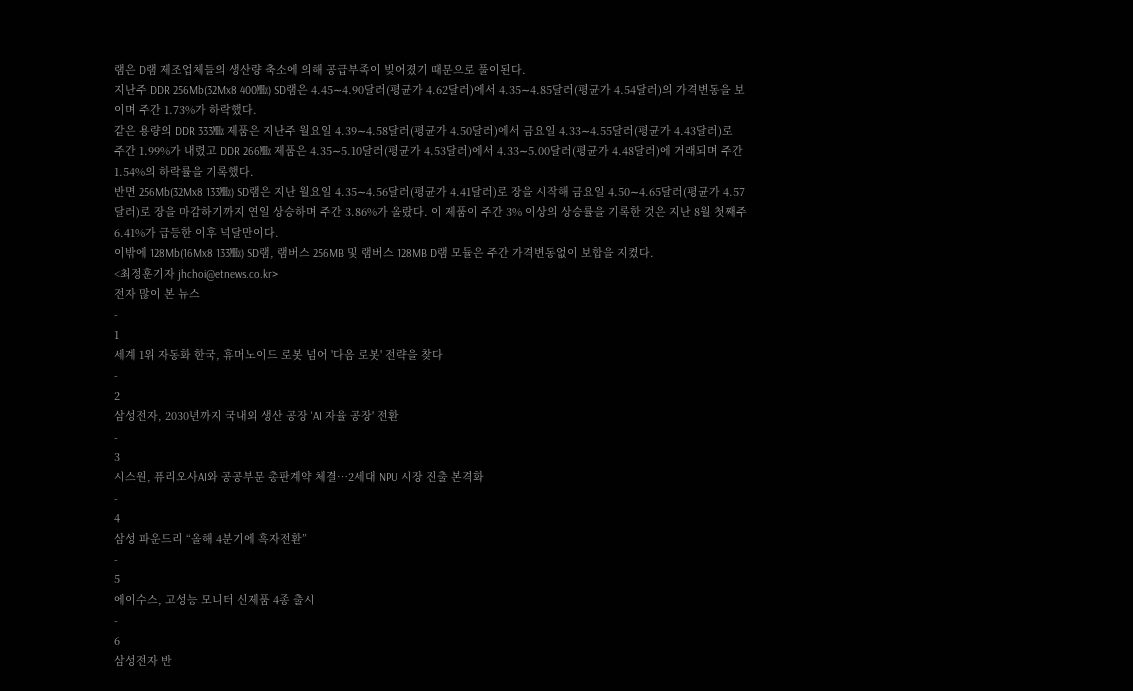램은 D램 제조업체들의 생산량 축소에 의해 공급부족이 빚어졌기 때문으로 풀이된다.
지난주 DDR 256Mb(32Mx8 400㎒) SD램은 4.45∼4.90달러(평균가 4.62달러)에서 4.35∼4.85달러(평균가 4.54달러)의 가격변동을 보이며 주간 1.73%가 하락했다.
같은 용량의 DDR 333㎒ 제품은 지난주 월요일 4.39∼4.58달러(평균가 4.50달러)에서 금요일 4.33∼4.55달러(평균가 4.43달러)로 주간 1.99%가 내렸고 DDR 266㎒ 제품은 4.35∼5.10달러(평균가 4.53달러)에서 4.33∼5.00달러(평균가 4.48달러)에 거래되며 주간 1.54%의 하락률을 기록했다.
반면 256Mb(32Mx8 133㎒) SD램은 지난 월요일 4.35∼4.56달러(평균가 4.41달러)로 장을 시작해 금요일 4.50∼4.65달러(평균가 4.57달러)로 장을 마감하기까지 연일 상승하며 주간 3.86%가 올랐다. 이 제품이 주간 3% 이상의 상승률을 기록한 것은 지난 8월 첫째주 6.41%가 급등한 이후 넉달만이다.
이밖에 128Mb(16Mx8 133㎒) SD램, 램버스 256MB 및 램버스 128MB D램 모듈은 주간 가격변동없이 보합을 지켰다.
<최정훈기자 jhchoi@etnews.co.kr>
전자 많이 본 뉴스
-
1
세계 1위 자동화 한국, 휴머노이드 로봇 넘어 '다음 로봇' 전략을 찾다
-
2
삼성전자, 2030년까지 국내외 생산 공장 'AI 자율 공장' 전환
-
3
시스원, 퓨리오사AI와 공공부문 총판계약 체결…2세대 NPU 시장 진출 본격화
-
4
삼성 파운드리 “올해 4분기에 흑자전환”
-
5
에이수스, 고성능 모니터 신제품 4종 출시
-
6
삼성전자 반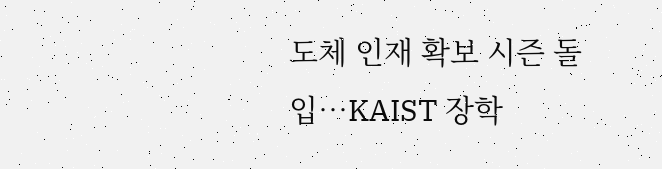도체 인재 확보 시즌 돌입…KAIST 장학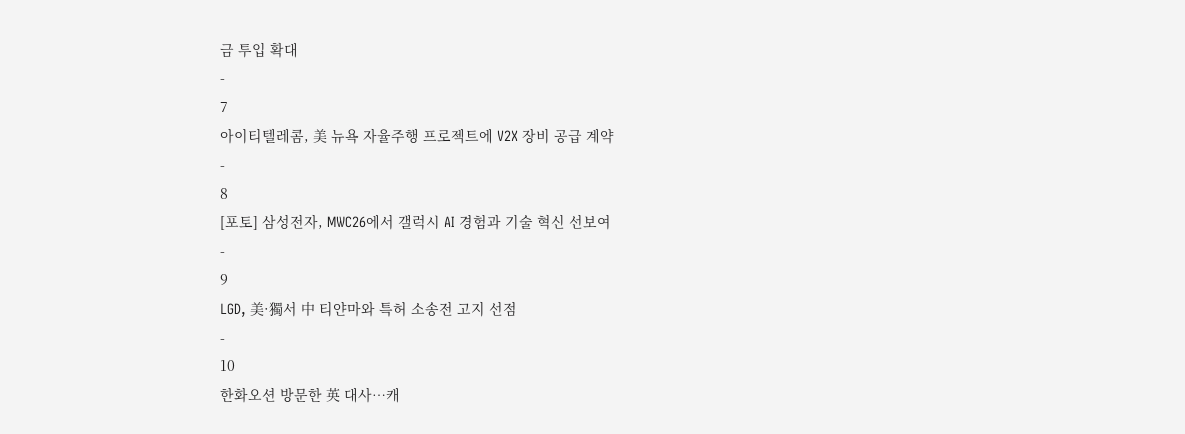금 투입 확대
-
7
아이티텔레콤, 美 뉴욕 자율주행 프로젝트에 V2X 장비 공급 계약
-
8
[포토] 삼성전자, MWC26에서 갤럭시 AI 경험과 기술 혁신 선보여
-
9
LGD, 美·獨서 中 티얀마와 특허 소송전 고지 선점
-
10
한화오션 방문한 英 대사…캐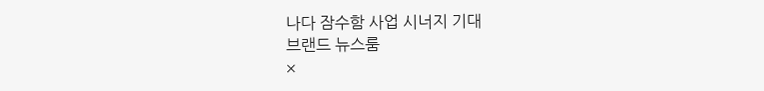나다 잠수함 사업 시너지 기대
브랜드 뉴스룸
×